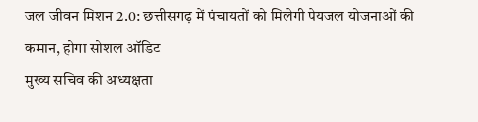जल जीवन मिशन 2.0: छत्तीसगढ़ में पंचायतों को मिलेगी पेयजल योजनाओं की कमान, होगा सोशल ऑडिट
मुख्य सचिव की अध्यक्षता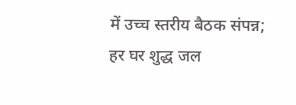में उच्च स्तरीय बैठक संपन्न; हर घर शुद्ध जल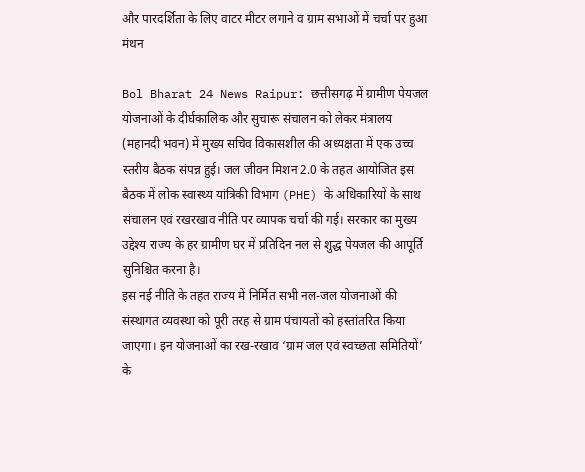और पारदर्शिता के लिए वाटर मीटर लगाने व ग्राम सभाओं में चर्चा पर हुआ मंथन

Bol Bharat 24 News Raipur: छत्तीसगढ़ में ग्रामीण पेयजल योजनाओं के दीर्घकालिक और सुचारू संचालन को लेकर मंत्रालय (महानदी भवन) में मुख्य सचिव विकासशील की अध्यक्षता में एक उच्च स्तरीय बैठक संपन्न हुई। जल जीवन मिशन 2.0 के तहत आयोजित इस बैठक में लोक स्वास्थ्य यांत्रिकी विभाग (PHE) के अधिकारियों के साथ संचालन एवं रखरखाव नीति पर व्यापक चर्चा की गई। सरकार का मुख्य उद्देश्य राज्य के हर ग्रामीण घर में प्रतिदिन नल से शुद्ध पेयजल की आपूर्ति सुनिश्चित करना है।
इस नई नीति के तहत राज्य में निर्मित सभी नल-जल योजनाओं की संस्थागत व्यवस्था को पूरी तरह से ग्राम पंचायतों को हस्तांतरित किया जाएगा। इन योजनाओं का रख-रखाव ‘ग्राम जल एवं स्वच्छता समितियों’ के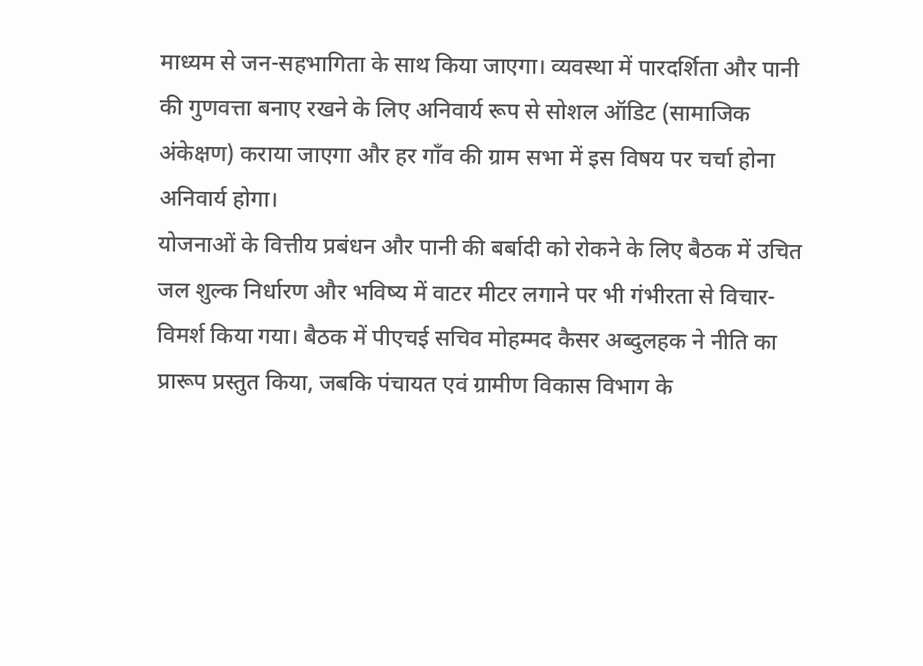माध्यम से जन-सहभागिता के साथ किया जाएगा। व्यवस्था में पारदर्शिता और पानी की गुणवत्ता बनाए रखने के लिए अनिवार्य रूप से सोशल ऑडिट (सामाजिक अंकेक्षण) कराया जाएगा और हर गाँव की ग्राम सभा में इस विषय पर चर्चा होना अनिवार्य होगा।
योजनाओं के वित्तीय प्रबंधन और पानी की बर्बादी को रोकने के लिए बैठक में उचित जल शुल्क निर्धारण और भविष्य में वाटर मीटर लगाने पर भी गंभीरता से विचार-विमर्श किया गया। बैठक में पीएचई सचिव मोहम्मद कैसर अब्दुलहक ने नीति का प्रारूप प्रस्तुत किया, जबकि पंचायत एवं ग्रामीण विकास विभाग के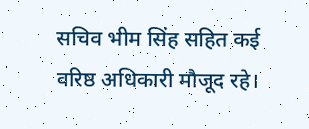सचिव भीम सिंह सहित कई वरिष्ठ अधिकारी मौजूद रहे।